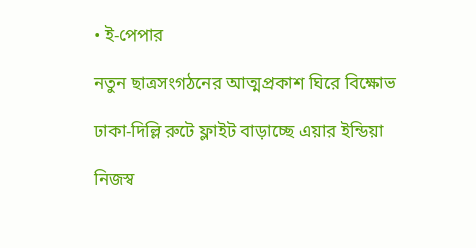• ই-পেপার

নতুন ছাত্রসংগঠনের আত্মপ্রকাশ ঘিরে বিক্ষোভ

ঢাকা-দিল্লি রুটে ফ্লাইট বাড়াচ্ছে এয়ার ইন্ডিয়া

নিজস্ব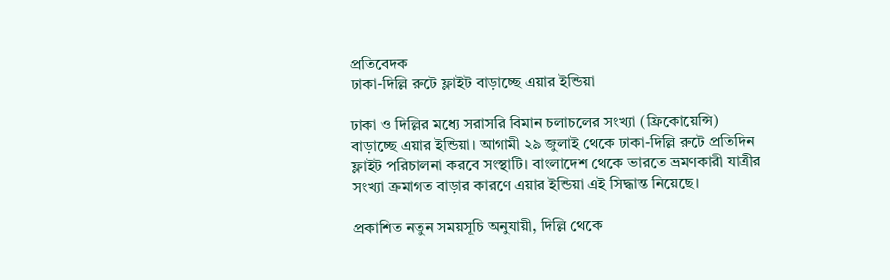প্রতিবেদক
ঢাকা-দিল্লি রুটে ফ্লাইট বাড়াচ্ছে এয়ার ইন্ডিয়া

ঢাকা ও দিল্লির মধ্যে সরাসরি বিমান চলাচলের সংখ্যা (ফ্রিকোয়েন্সি) বাড়াচ্ছে এয়ার ইন্ডিয়া। আগামী ২৯ জুলাই থেকে ঢাকা-দিল্লি রুটে প্রতিদিন ফ্লাইট পরিচালনা করবে সংস্থাটি। বাংলাদেশ থেকে ভারতে ভ্রমণকারী যাত্রীর সংখ্যা ক্রমাগত বাড়ার কারণে এয়ার ইন্ডিয়া এই সিদ্ধান্ত নিয়েছে।

প্রকাশিত নতুন সময়সূচি অনুযায়ী, দিল্লি থেকে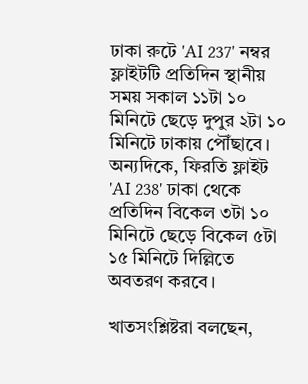ঢাকা রুটে 'AI 237' নম্বর ফ্লাইটটি প্রতিদিন স্থানীয় সময় সকাল ১১টা ১০ মিনিটে ছেড়ে দুপুর ২টা ১০ মিনিটে ঢাকায় পৌঁছাবে। অন্যদিকে, ফিরতি ফ্লাইট 'AI 238' ঢাকা থেকে প্রতিদিন বিকেল ৩টা ১০ মিনিটে ছেড়ে বিকেল ৫টা ১৫ মিনিটে দিল্লিতে অবতরণ করবে।

খাতসংশ্লিষ্টরা বলছেন,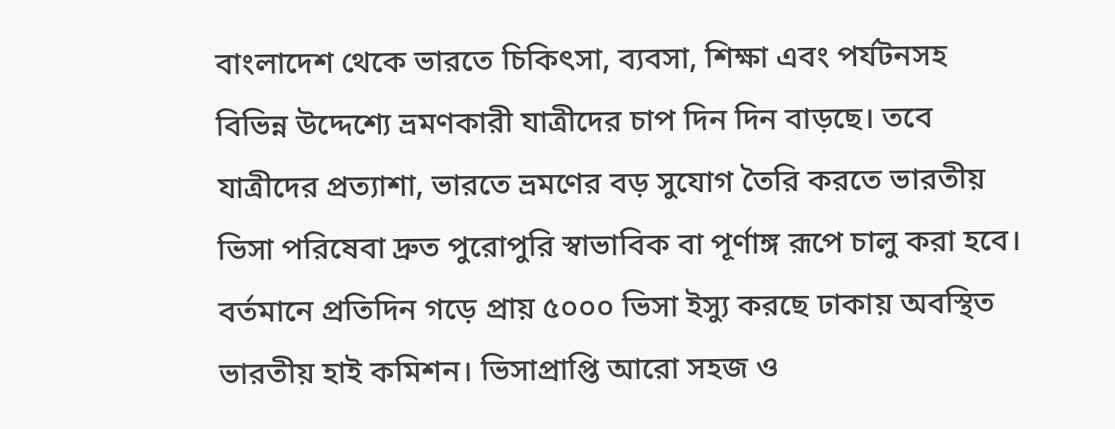বাংলাদেশ থেকে ভারতে চিকিৎসা, ব্যবসা, শিক্ষা এবং পর্যটনসহ বিভিন্ন উদ্দেশ্যে ভ্রমণকারী যাত্রীদের চাপ দিন দিন বাড়ছে। তবে যাত্রীদের প্রত্যাশা, ভারতে ভ্রমণের বড় সুযোগ তৈরি করতে ভারতীয় ভিসা পরিষেবা দ্রুত পুরোপুরি স্বাভাবিক বা পূর্ণাঙ্গ রূপে চালু করা হবে। বর্তমানে প্রতিদিন গড়ে প্রায় ৫০০০ ভিসা ইস্যু করছে ঢাকায় অবস্থিত ভারতীয় হাই কমিশন। ভিসাপ্রাপ্তি আরো সহজ ও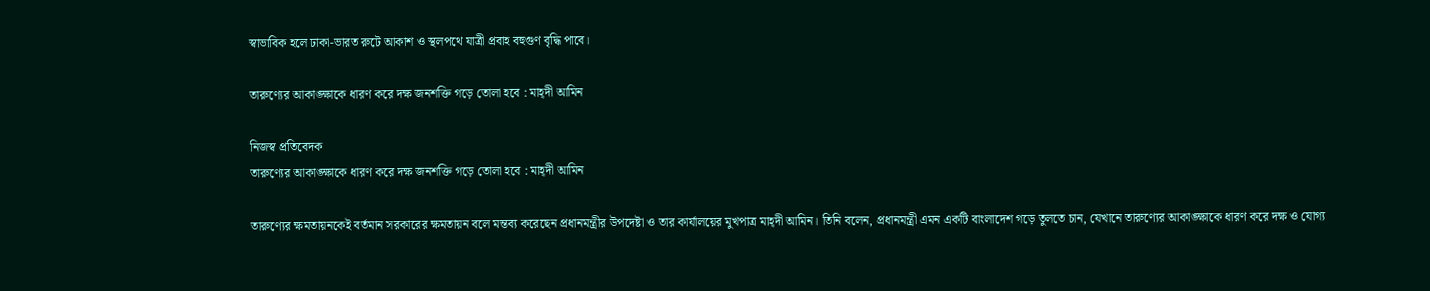স্বাভাবিক হলে ঢাকা-ভারত রুটে আকাশ ও স্থলপথে যাত্রী প্রবাহ বহুগুণ বৃদ্ধি পাবে।

তারুণ্যের আকাঙ্ক্ষাকে ধারণ করে দক্ষ জনশক্তি গড়ে তোলা হবে : মাহ্দী আমিন

নিজস্ব প্রতিবেদক
তারুণ্যের আকাঙ্ক্ষাকে ধারণ করে দক্ষ জনশক্তি গড়ে তোলা হবে : মাহ্দী আমিন

তারুণ্যের ক্ষমতায়নকেই বর্তমান সরকারের ক্ষমতায়ন বলে মন্তব্য করেছেন প্রধানমন্ত্রীর উপদেষ্টা ও তার কার্যালয়ের মুখপাত্র মাহ্দী আমিন। তিনি বলেন, প্রধানমন্ত্রী এমন একটি বাংলাদেশ গড়ে তুলতে চান, যেখানে তারুণ্যের আকাঙ্ক্ষাকে ধারণ করে দক্ষ ও যোগ্য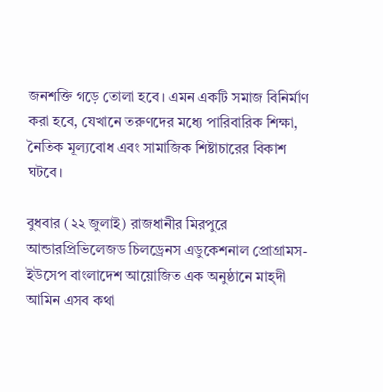জনশক্তি গড়ে তোলা হবে। এমন একটি সমাজ বিনির্মাণ করা হবে, যেখানে তরুণদের মধ্যে পারিবারিক শিক্ষা, নৈতিক মূল্যবোধ এবং সামাজিক শিষ্টাচারের বিকাশ ঘটবে।

বুধবার (২২ জুলাই) রাজধানীর মিরপুরে আন্ডারপ্রিভিলেজড চিলড্রেনস এডুকেশনাল প্রোগ্রামস-ইউসেপ বাংলাদেশ আয়োজিত এক অনুষ্ঠানে মাহ্দী আমিন এসব কথা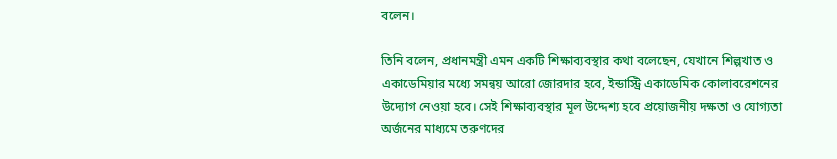বলেন।‌

তিনি বলেন, প্রধানমন্ত্রী এমন একটি শিক্ষাব্যবস্থার কথা বলেছেন, যেখানে শিল্পখাত ও  একাডেমিয়ার মধ্যে সমন্বয় আরো জোরদার হবে, ইন্ডাস্ট্রি একাডেমিক কোলাবরেশনের উদ্যোগ নেওয়া হবে। সেই শিক্ষাব্যবস্থার মূল উদ্দেশ্য হবে প্রয়োজনীয় দক্ষতা ও যোগ্যতা অর্জনের মাধ্যমে তরুণদের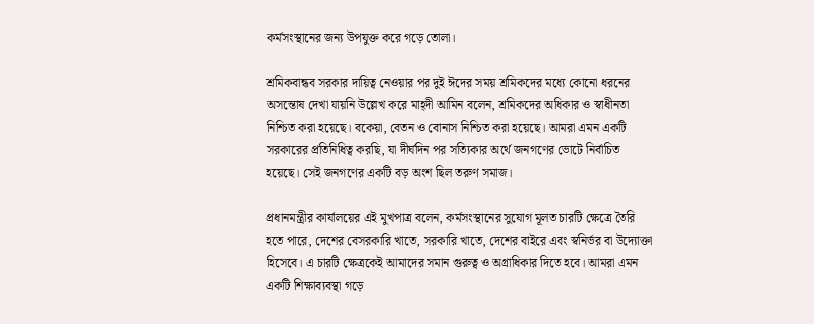কর্মসংস্থানের জন্য উপযুক্ত করে গড়ে তোলা।

শ্রমিকবান্ধব সরকার দায়িত্ব নেওয়ার পর দুই ঈদের সময় শ্রমিকদের মধ্যে কোনো ধরনের অসন্তোষ দেখা যায়নি উল্লেখ করে মাহ্দী আমিন বলেন, শ্রমিকদের অধিকার ও স্বাধীনতা নিশ্চিত করা হয়েছে। বকেয়া, বেতন ও বোনাস নিশ্চিত করা হয়েছে। আমরা এমন একটি সরকারের প্রতিনিধিত্ব করছি, যা দীর্ঘদিন পর সত্যিকার অর্থে জনগণের ভোটে নির্বাচিত হয়েছে। সেই জনগণের একটি বড় অংশ ছিল তরুণ সমাজ।

প্রধানমন্ত্রীর কার্যালয়ের এই মুখপাত্র বলেন, কর্মসংস্থানের সুযোগ মূলত চারটি ক্ষেত্রে তৈরি হতে পারে, দেশের বেসরকারি খাতে, সরকারি খাতে, দেশের বাইরে এবং স্বনির্ভর বা উদ্যোক্তা হিসেবে। এ চারটি ক্ষেত্রকেই আমাদের সমান গুরুত্ব ও অগ্রাধিকার দিতে হবে। আমরা এমন একটি শিক্ষাব্যবস্থা গড়ে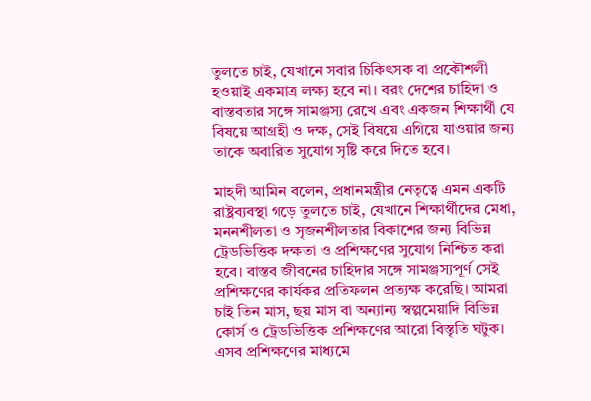তুলতে চাই, যেখানে সবার চিকিৎসক বা প্রকৌশলী হওয়াই একমাত্র লক্ষ্য হবে না। বরং দেশের চাহিদা ও বাস্তবতার সঙ্গে সামঞ্জস্য রেখে এবং একজন শিক্ষার্থী যে বিষয়ে আগ্রহী ও দক্ষ, সেই বিষয়ে এগিয়ে যাওয়ার জন্য তাকে অবারিত সুযোগ সৃষ্টি করে দিতে হবে।

মাহ্দী আমিন বলেন, প্রধানমন্ত্রীর নেতৃত্বে এমন একটি রাষ্ট্রব্যবস্থা গড়ে তুলতে চাই, যেখানে শিক্ষার্থীদের মেধা, মননশীলতা ও সৃজনশীলতার বিকাশের জন্য বিভিন্ন ট্রেডভিত্তিক দক্ষতা ও প্রশিক্ষণের সুযোগ নিশ্চিত করা হবে। বাস্তব জীবনের চাহিদার সঙ্গে সামঞ্জস্যপূর্ণ সেই প্রশিক্ষণের কার্যকর প্রতিফলন প্রত্যক্ষ করেছি। আমরা চাই তিন মাস, ছয় মাস বা অন্যান্য স্বল্পমেয়াদি বিভিন্ন কোর্স ও ট্রেডভিত্তিক প্রশিক্ষণের আরো বিস্তৃতি ঘটুক। এসব প্রশিক্ষণের মাধ্যমে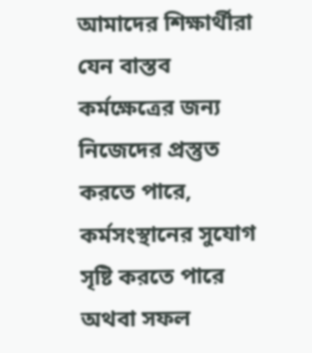আমাদের শিক্ষার্থীরা যেন বাস্তব কর্মক্ষেত্রের জন্য নিজেদের প্রস্তুত করতে পারে, কর্মসংস্থানের সুযোগ সৃষ্টি করতে পারে অথবা সফল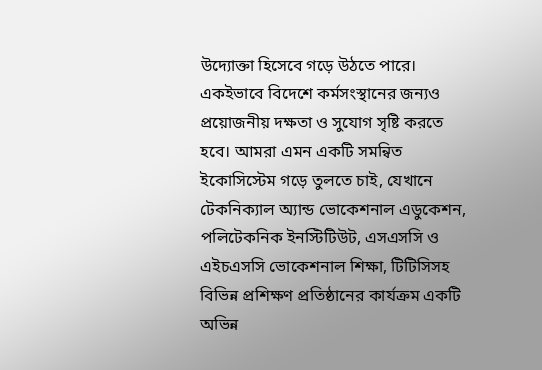উদ্যোক্তা হিসেবে গড়ে উঠতে পারে। একইভাবে বিদেশে কর্মসংস্থানের জন্যও প্রয়োজনীয় দক্ষতা ও সুযোগ সৃষ্টি করতে হবে। আমরা এমন একটি সমন্বিত ইকোসিস্টেম গড়ে তুলতে চাই, যেখানে টেকনিক্যাল অ্যান্ড ভোকেশনাল এডুকেশন, পলিটেকনিক ইনস্টিটিউট, এসএসসি ও এইচএসসি ভোকেশনাল শিক্ষা, টিটিসিসহ বিভিন্ন প্রশিক্ষণ প্রতিষ্ঠানের কার্যক্রম একটি অভিন্ন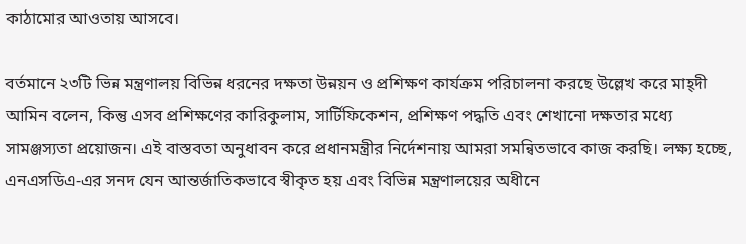কাঠামোর আওতায় আসবে।

বর্তমানে ২৩টি ভিন্ন মন্ত্রণালয় বিভিন্ন ধরনের দক্ষতা উন্নয়ন ও প্রশিক্ষণ কার্যক্রম পরিচালনা করছে উল্লেখ করে মাহ্দী আমিন বলেন, কিন্তু এসব প্রশিক্ষণের কারিকুলাম, সার্টিফিকেশন, প্রশিক্ষণ পদ্ধতি এবং শেখানো দক্ষতার মধ্যে সামঞ্জস্যতা প্রয়োজন। এই বাস্তবতা অনুধাবন করে প্রধানমন্ত্রীর নির্দেশনায় আমরা সমন্বিতভাবে কাজ করছি। লক্ষ্য হচ্ছে, এনএসডিএ-এর সনদ যেন আন্তর্জাতিকভাবে স্বীকৃত হয় এবং বিভিন্ন মন্ত্রণালয়ের অধীনে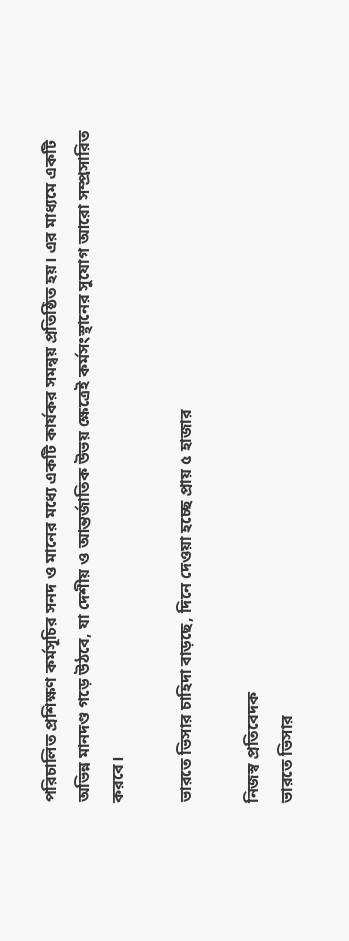পরিচালিত প্রশিক্ষণ কর্মসূচির সনদ ও মানের মধ্যে একটি কার্যকর সমন্বয় প্রতিষ্ঠিত হয়। এর মাধ্যমে একটি অভিন্ন মানদণ্ড গড়ে উঠবে, যা দেশীয় ও আন্তর্জাতিক উভয় ক্ষেত্রেই কর্মসংস্থানের সুযোগ আরো সম্প্রসারিত করবে।

ভারতে ভিসার চাহিদা বাড়ছে, দিনে দেওয়া হচ্ছে প্রায় ৫ হাজার

নিজস্ব প্রতিবেদক
ভারতে ভিসার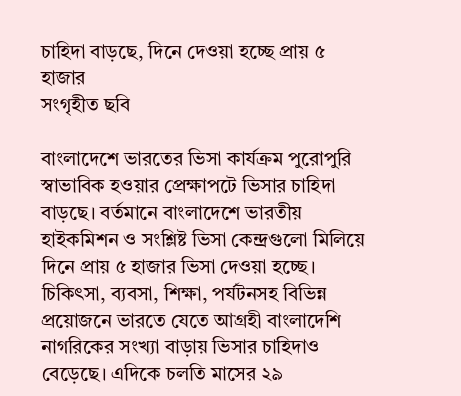চাহিদা বাড়ছে, দিনে দেওয়া হচ্ছে প্রায় ৫ হাজার
সংগৃহীত ছবি

বাংলাদেশে ভারতের ভিসা কার্যক্রম পুরোপুরি স্বাভাবিক হওয়ার প্রেক্ষাপটে ভিসার চাহিদা বাড়ছে। বর্তমানে বাংলাদেশে ভারতীয় হাইকমিশন ও সংশ্লিষ্ট ভিসা কেন্দ্রগুলো মিলিয়ে দিনে প্রায় ৫ হাজার ভিসা দেওয়া হচ্ছে। চিকিৎসা, ব্যবসা, শিক্ষা, পর্যটনসহ বিভিন্ন প্রয়োজনে ভারতে যেতে আগ্রহী বাংলাদেশি নাগরিকের সংখ্যা বাড়ায় ভিসার চাহিদাও বেড়েছে। এদিকে চলতি মাসের ২৯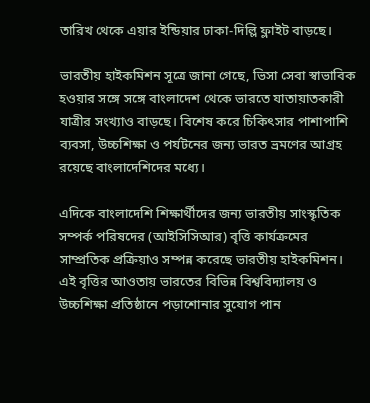তারিখ থেকে এয়ার ইন্ডিয়ার ঢাকা-দিল্লি ফ্লাইট বাড়ছে।

ভারতীয় হাইকমিশন সূত্রে জানা গেছে, ভিসা সেবা স্বাভাবিক হওয়ার সঙ্গে সঙ্গে বাংলাদেশ থেকে ভারতে যাতায়াতকারী যাত্রীর সংখ্যাও বাড়ছে। বিশেষ করে চিকিৎসার পাশাপাশি ব্যবসা, উচ্চশিক্ষা ও পর্যটনের জন্য ভারত ভ্রমণের আগ্রহ রয়েছে বাংলাদেশিদের মধ্যে।

এদিকে বাংলাদেশি শিক্ষার্থীদের জন্য ভারতীয় সাংস্কৃতিক সম্পর্ক পরিষদের (আইসিসিআর) বৃত্তি কার্যক্রমের সাম্প্রতিক প্রক্রিয়াও সম্পন্ন করেছে ভারতীয় হাইকমিশন। এই বৃত্তির আওতায় ভারতের বিভিন্ন বিশ্ববিদ্যালয় ও উচ্চশিক্ষা প্রতিষ্ঠানে পড়াশোনার সুযোগ পান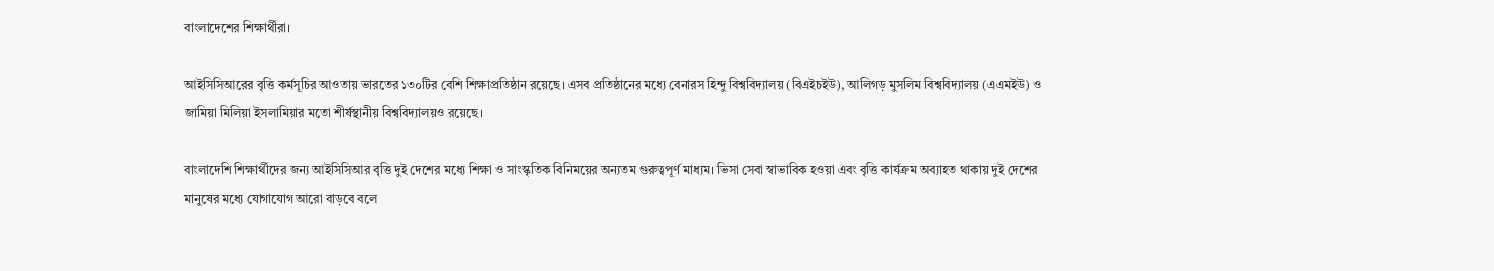বাংলাদেশের শিক্ষার্থীরা।

আইসিসিআরের বৃত্তি কর্মসূচির আওতায় ভারতের ১৩০টির বেশি শিক্ষাপ্রতিষ্ঠান রয়েছে। এসব প্রতিষ্ঠানের মধ্যে বেনারস হিন্দু বিশ্ববিদ্যালয় (বিএইচইউ), আলিগড় মুসলিম বিশ্ববিদ্যালয় (এএমইউ) ও জামিয়া মিলিয়া ইসলামিয়ার মতো শীর্ষস্থানীয় বিশ্ববিদ্যালয়ও রয়েছে।

বাংলাদেশি শিক্ষার্থীদের জন্য আইসিসিআর বৃত্তি দুই দেশের মধ্যে শিক্ষা ও সাংস্কৃতিক বিনিময়ের অন্যতম গুরুত্বপূর্ণ মাধ্যম। ভিসা সেবা স্বাভাবিক হওয়া এবং বৃত্তি কার্যক্রম অব্যাহত থাকায় দুই দেশের মানুষের মধ্যে যোগাযোগ আরো বাড়বে বলে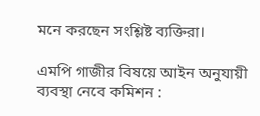মনে করছেন সংশ্লিষ্ট ব্যক্তিরা।

এমপি গাজীর বিষয়ে আইন অনুযায়ী ব্যবস্থা নেবে কমিশন :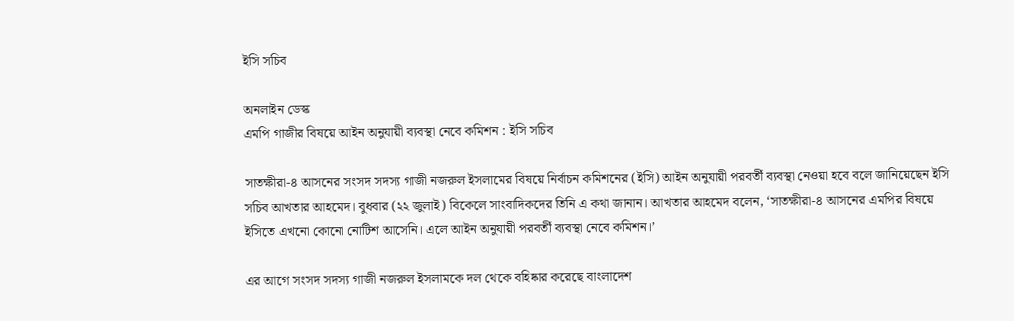ইসি সচিব

অনলাইন ডেস্ক
এমপি গাজীর বিষয়ে আইন অনুযায়ী ব্যবস্থা নেবে কমিশন : ইসি সচিব

সাতক্ষীরা-৪ আসনের সংসদ সদস্য গাজী নজরুল ইসলামের বিষয়ে নির্বাচন কমিশনের (ইসি) আইন অনুযায়ী পরবর্তী ব্যবস্থা নেওয়া হবে বলে জানিয়েছেন ইসি সচিব আখতার আহমেদ। বুধবার (২২ জুলাই) বিকেলে সাংবাদিকদের তিনি এ কথা জানান। আখতার আহমেদ বলেন, ‘সাতক্ষীরা-৪ আসনের এমপির বিষয়ে ইসিতে এখনো কোনো নোটিশ আসেনি। এলে আইন অনুযায়ী পরবর্তী ব্যবস্থা নেবে কমিশন।’

এর আগে সংসদ সদস্য গাজী নজরুল ইসলামকে দল থেকে বহিষ্কার করেছে বাংলাদেশ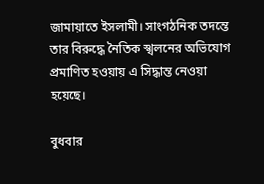জামায়াতে ইসলামী। সাংগঠনিক তদন্তে তার বিরুদ্ধে নৈতিক স্খলনের অভিযোগ প্রমাণিত হওয়ায় এ সিদ্ধান্ত নেওয়া হয়েছে।

বুধবার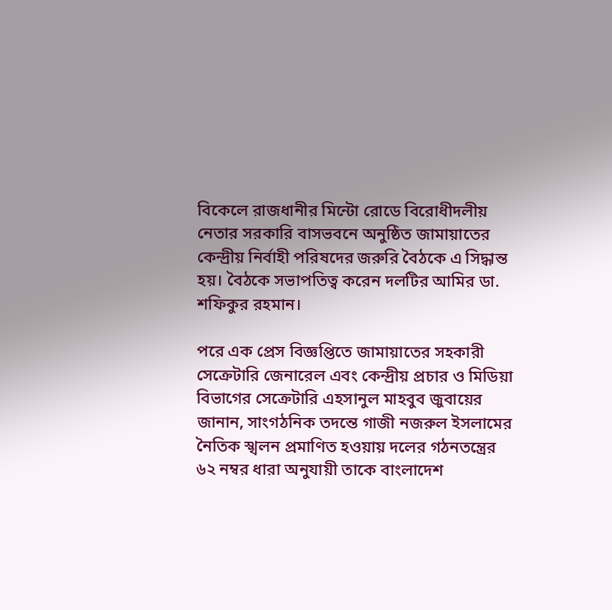বিকেলে রাজধানীর মিন্টো রোডে বিরোধীদলীয় নেতার সরকারি বাসভবনে অনুষ্ঠিত জামায়াতের কেন্দ্রীয় নির্বাহী পরিষদের জরুরি বৈঠকে এ সিদ্ধান্ত হয়। বৈঠকে সভাপতিত্ব করেন দলটির আমির ডা. শফিকুর রহমান।

পরে এক প্রেস বিজ্ঞপ্তিতে জামায়াতের সহকারী সেক্রেটারি জেনারেল এবং কেন্দ্রীয় প্রচার ও মিডিয়া বিভাগের সেক্রেটারি এহসানুল মাহবুব জুবায়ের জানান, সাংগঠনিক তদন্তে গাজী নজরুল ইসলামের নৈতিক স্খলন প্রমাণিত হওয়ায় দলের গঠনতন্ত্রের ৬২ নম্বর ধারা অনুযায়ী তাকে বাংলাদেশ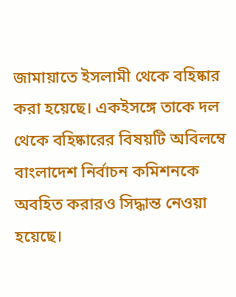জামায়াতে ইসলামী থেকে বহিষ্কার করা হয়েছে। একইসঙ্গে তাকে দল থেকে বহিষ্কারের বিষয়টি অবিলম্বে বাংলাদেশ নির্বাচন কমিশনকে অবহিত করারও সিদ্ধান্ত নেওয়া হয়েছে।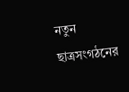নতুন ছাত্রসংগঠনের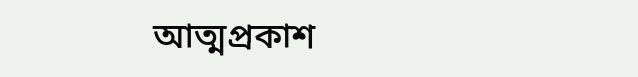আত্মপ্রকাশ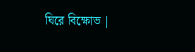ঘিরে বিক্ষোভ |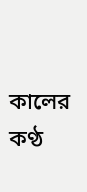কালের কণ্ঠ